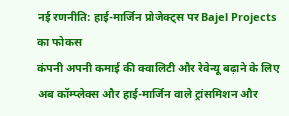नई रणनीति: हाई-मार्जिन प्रोजेक्ट्स पर Bajel Projects का फोकस
कंपनी अपनी कमाई की क्वालिटी और रेवेन्यू बढ़ाने के लिए अब कॉम्प्लेक्स और हाई-मार्जिन वाले ट्रांसमिशन और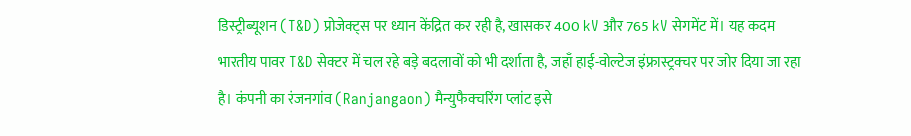डिस्ट्रीब्यूशन (T&D) प्रोजेक्ट्स पर ध्यान केंद्रित कर रही है, खासकर 400 kV और 765 kV सेगमेंट में। यह कदम भारतीय पावर T&D सेक्टर में चल रहे बड़े बदलावों को भी दर्शाता है, जहाँ हाई-वोल्टेज इंफ्रास्ट्रक्चर पर जोर दिया जा रहा है। कंपनी का रंजनगांव (Ranjangaon) मैन्युफैक्चरिंग प्लांट इसे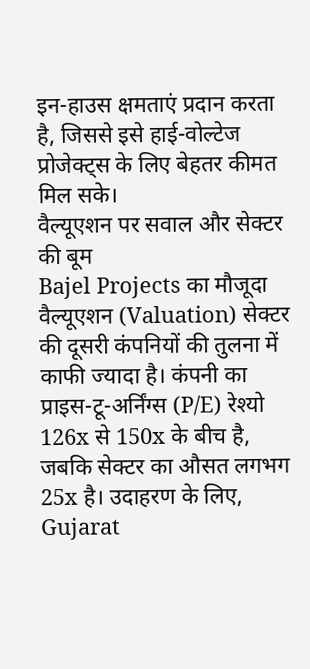इन-हाउस क्षमताएं प्रदान करता है, जिससे इसे हाई-वोल्टेज प्रोजेक्ट्स के लिए बेहतर कीमत मिल सके।
वैल्यूएशन पर सवाल और सेक्टर की बूम
Bajel Projects का मौजूदा वैल्यूएशन (Valuation) सेक्टर की दूसरी कंपनियों की तुलना में काफी ज्यादा है। कंपनी का प्राइस-टू-अर्निंग्स (P/E) रेश्यो 126x से 150x के बीच है, जबकि सेक्टर का औसत लगभग 25x है। उदाहरण के लिए, Gujarat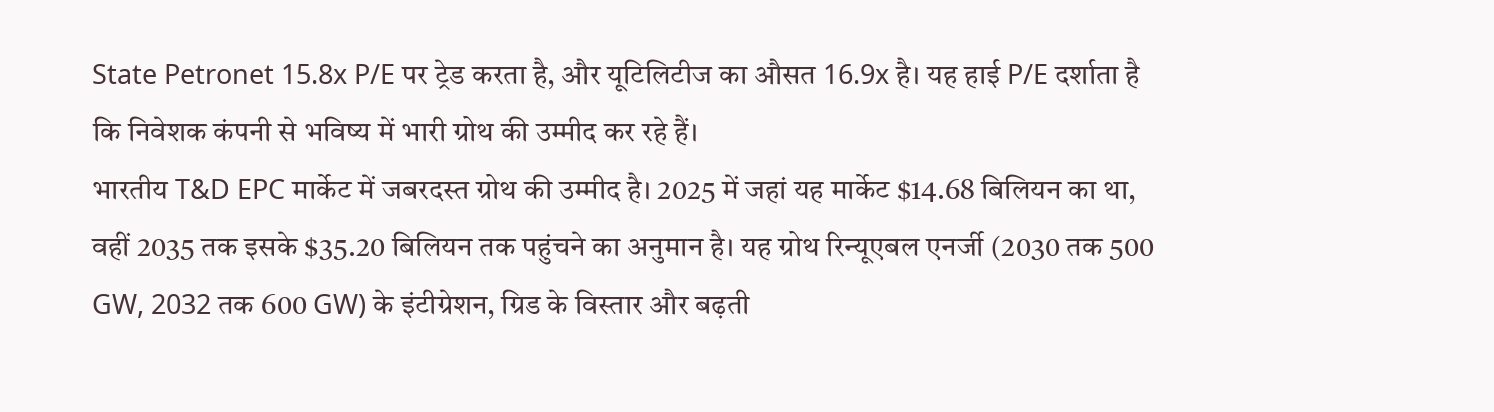State Petronet 15.8x P/E पर ट्रेड करता है, और यूटिलिटीज का औसत 16.9x है। यह हाई P/E दर्शाता है कि निवेशक कंपनी से भविष्य में भारी ग्रोथ की उम्मीद कर रहे हैं।
भारतीय T&D EPC मार्केट में जबरदस्त ग्रोथ की उम्मीद है। 2025 में जहां यह मार्केट $14.68 बिलियन का था, वहीं 2035 तक इसके $35.20 बिलियन तक पहुंचने का अनुमान है। यह ग्रोथ रिन्यूएबल एनर्जी (2030 तक 500 GW, 2032 तक 600 GW) के इंटीग्रेशन, ग्रिड के विस्तार और बढ़ती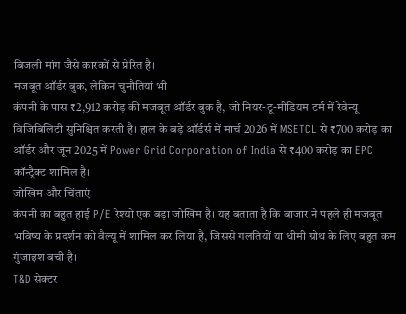बिजली मांग जैसे कारकों से प्रेरित है।
मजबूत ऑर्डर बुक, लेकिन चुनौतियां भी
कंपनी के पास ₹2,912 करोड़ की मजबूत ऑर्डर बुक है, जो नियर-टू-मीडियम टर्म में रेवेन्यू विजिबिलिटी सुनिश्चित करती है। हाल के बड़े ऑर्डर्स में मार्च 2026 में MSETCL से ₹700 करोड़ का ऑर्डर और जून 2025 में Power Grid Corporation of India से ₹400 करोड़ का EPC कॉन्ट्रैक्ट शामिल है।
जोखिम और चिंताएं
कंपनी का बहुत हाई P/E रेश्यो एक बड़ा जोखिम है। यह बताता है कि बाजार ने पहले ही मजबूत भविष्य के प्रदर्शन को वैल्यू में शामिल कर लिया है, जिससे गलतियों या धीमी ग्रोथ के लिए बहुत कम गुंजाइश बची है।
T&D सेक्टर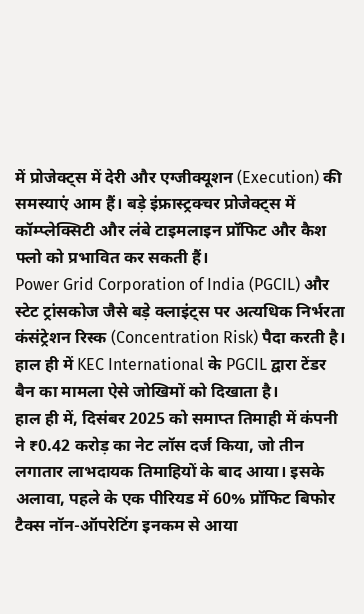में प्रोजेक्ट्स में देरी और एग्जीक्यूशन (Execution) की समस्याएं आम हैं। बड़े इंफ्रास्ट्रक्चर प्रोजेक्ट्स में कॉम्प्लेक्सिटी और लंबे टाइमलाइन प्रॉफिट और कैश फ्लो को प्रभावित कर सकती हैं।
Power Grid Corporation of India (PGCIL) और स्टेट ट्रांसकोज जैसे बड़े क्लाइंट्स पर अत्यधिक निर्भरता कंसंट्रेशन रिस्क (Concentration Risk) पैदा करती है। हाल ही में KEC International के PGCIL द्वारा टेंडर बैन का मामला ऐसे जोखिमों को दिखाता है।
हाल ही में, दिसंबर 2025 को समाप्त तिमाही में कंपनी ने ₹0.42 करोड़ का नेट लॉस दर्ज किया, जो तीन लगातार लाभदायक तिमाहियों के बाद आया। इसके अलावा, पहले के एक पीरियड में 60% प्रॉफिट बिफोर टैक्स नॉन-ऑपरेटिंग इनकम से आया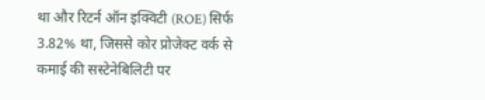था और रिटर्न ऑन इक्विटी (ROE) सिर्फ 3.82% था, जिससे कोर प्रोजेक्ट वर्क से कमाई की सस्टेनेबिलिटी पर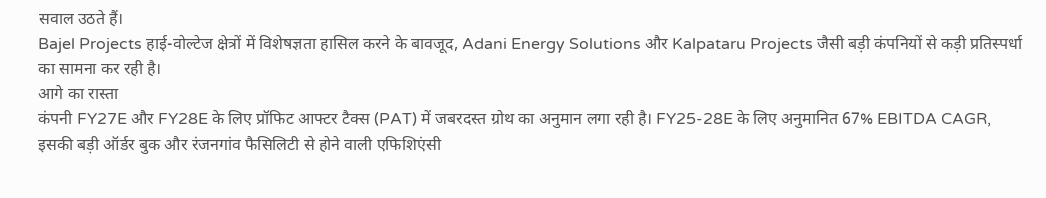सवाल उठते हैं।
Bajel Projects हाई-वोल्टेज क्षेत्रों में विशेषज्ञता हासिल करने के बावजूद, Adani Energy Solutions और Kalpataru Projects जैसी बड़ी कंपनियों से कड़ी प्रतिस्पर्धा का सामना कर रही है।
आगे का रास्ता
कंपनी FY27E और FY28E के लिए प्रॉफिट आफ्टर टैक्स (PAT) में जबरदस्त ग्रोथ का अनुमान लगा रही है। FY25-28E के लिए अनुमानित 67% EBITDA CAGR, इसकी बड़ी ऑर्डर बुक और रंजनगांव फैसिलिटी से होने वाली एफिशिएंसी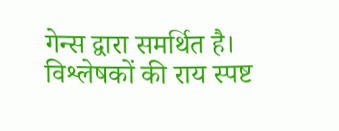गेन्स द्वारा समर्थित है। विश्लेषकों की राय स्पष्ट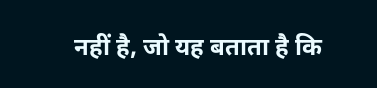नहीं है, जो यह बताता है कि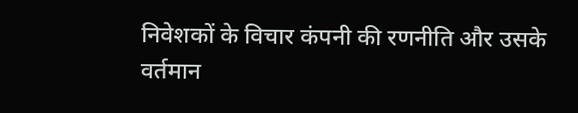निवेशकों के विचार कंपनी की रणनीति और उसके वर्तमान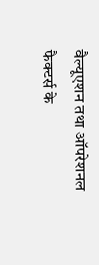वैल्यूएशन तथा ऑपरेशनल फैक्टर्स के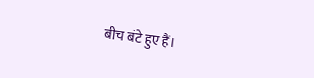बीच बंटे हुए हैं।